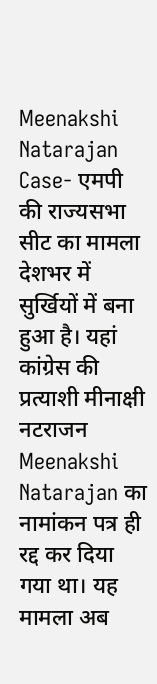Meenakshi Natarajan Case- एमपी की राज्यसभा सीट का मामला देशभर में सुर्खियों में बना हुआ है। यहां कांग्रेस की प्रत्याशी मीनाक्षी नटराजन Meenakshi Natarajan का नामांकन पत्र ही रद्द कर दिया गया था। यह मामला अब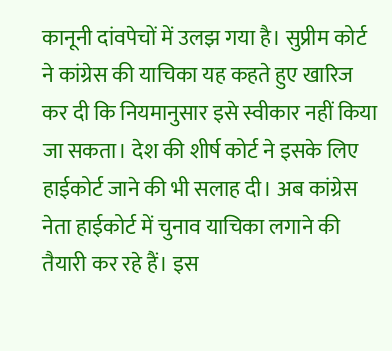कानूनी दांवपेचों में उलझ गया है। सुप्रीम कोर्ट ने कांग्रेस की याचिका यह कहते हुए खारिज कर दी कि नियमानुसार इसे स्वीकार नहीं किया जा सकता। देश की शीर्ष कोर्ट ने इसके लिए हाईकोर्ट जाने की भी सलाह दी। अब कांग्रेस नेता हाईकोर्ट में चुनाव याचिका लगाने की तैयारी कर रहे हैं। इस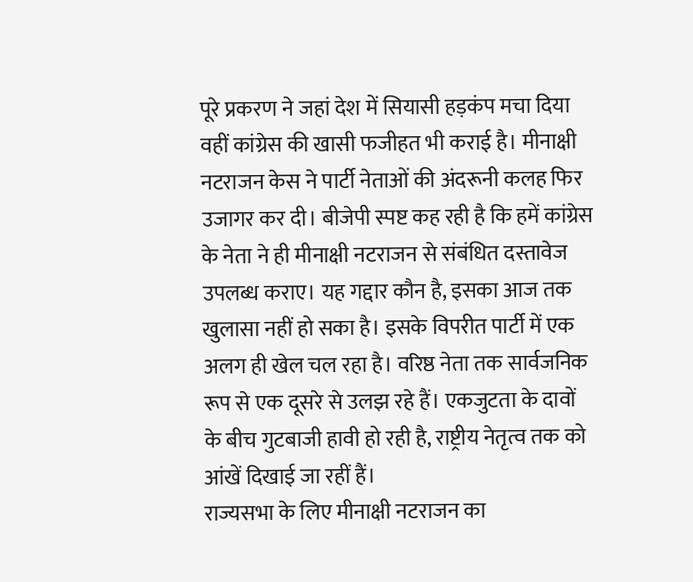पूरे प्रकरण ने जहां देश में सियासी हड़कंप मचा दिया वहीं कांग्रेस की खासी फजीहत भी कराई है। मीनाक्षी नटराजन केस ने पार्टी नेताओं की अंदरूनी कलह फिर उजागर कर दी। बीजेपी स्पष्ट कह रही है कि हमें कांग्रेस के नेता ने ही मीनाक्षी नटराजन से संबंधित दस्तावेज उपलब्ध कराए। यह गद्दार कौन है, इसका आज तक खुलासा नहीं हो सका है। इसके विपरीत पार्टी में एक अलग ही खेल चल रहा है। वरिष्ठ नेता तक सार्वजनिक रूप से एक दूसरे से उलझ रहे हैं। एकजुटता के दावों के बीच गुटबाजी हावी हो रही है, राष्ट्रीय नेतृत्व तक को आंखें दिखाई जा रहीं हैं।
राज्यसभा के लिए मीनाक्षी नटराजन का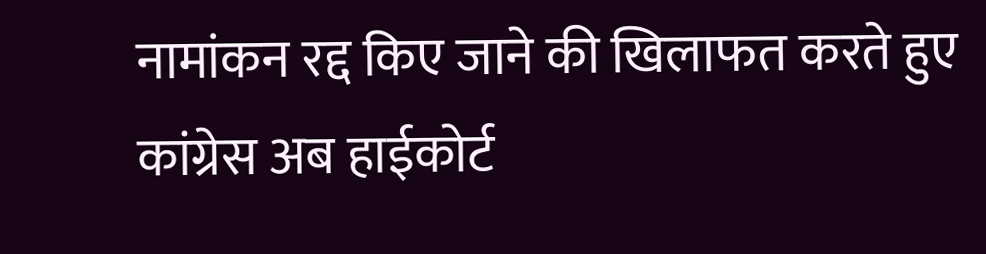नामांकन रद्द किए जाने की खिलाफत करते हुए कांग्रेस अब हाईकोर्ट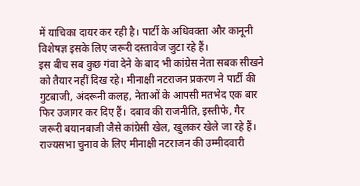में याचिका दायर कर रही है। पार्टी के अधिवक्ता और कानूनी विशेषज्ञ इसके लिए जरूरी दस्तावेज जुटा रहे हैं।
इस बीच सब कुछ गंवा देने के बाद भी कांग्रेस नेता सबक सीखने को तैयार नहीं दिख रहे। मीनाक्षी नटराजन प्रकरण ने पार्टी की गुटबाजी, अंदरूनी कलह, नेताओं के आपसी मतभेद एक बार फिर उजागर कर दिए हैं। दबाव की राजनीति, इस्तीफे, गैर जरूरी बयानबाजी जैसे कांग्रेसी खेल, खुलकर खेले जा रहे हैं।
राज्यसभा चुनाव के लिए मीनाक्षी नटराजन की उम्मीदवारी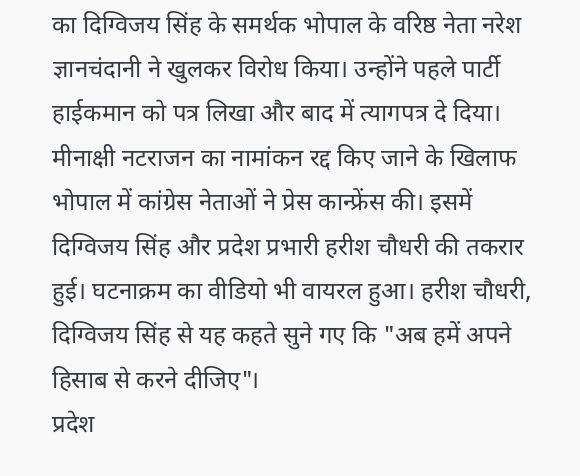का दिग्विजय सिंह के समर्थक भोपाल के वरिष्ठ नेता नरेश ज्ञानचंदानी ने खुलकर विरोध किया। उन्होंने पहले पार्टी हाईकमान को पत्र लिखा और बाद में त्यागपत्र दे दिया।
मीनाक्षी नटराजन का नामांकन रद्द किए जाने के खिलाफ भोपाल में कांग्रेस नेताओं ने प्रेस कान्फ्रेंस की। इसमें दिग्विजय सिंह और प्रदेश प्रभारी हरीश चौधरी की तकरार हुई। घटनाक्रम का वीडियो भी वायरल हुआ। हरीश चौधरी, दिग्विजय सिंह से यह कहते सुने गए कि "अब हमें अपने हिसाब से करने दीजिए"।
प्रदेश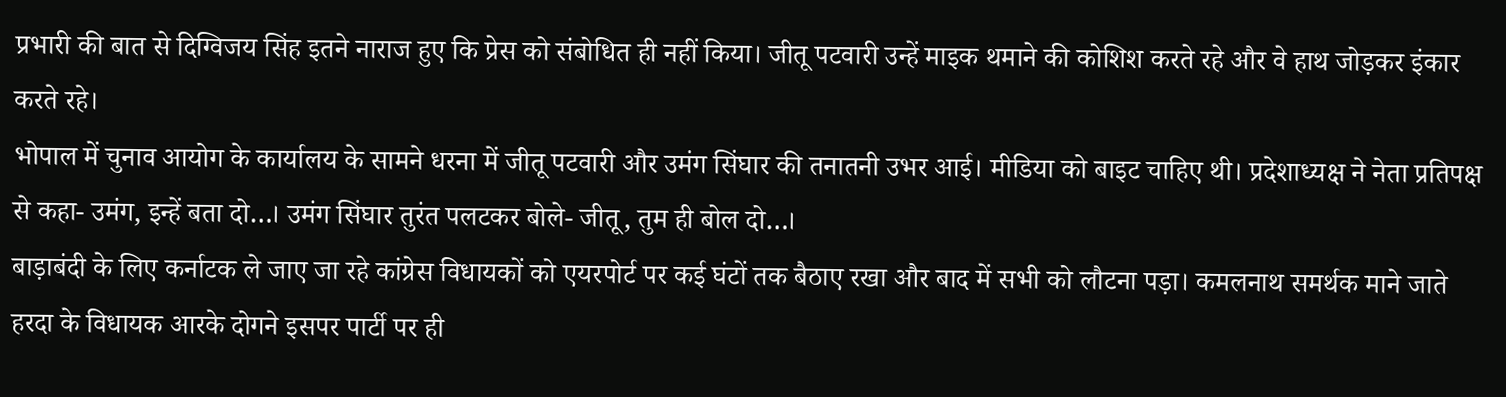प्रभारी की बात से दिग्विजय सिंह इतने नाराज हुए कि प्रेस को संबोधित ही नहीं किया। जीतू पटवारी उन्हें माइक थमाने की कोशिश करते रहे और वे हाथ जोड़कर इंकार करते रहे।
भोपाल में चुनाव आयोग के कार्यालय के सामने धरना में जीतू पटवारी और उमंग सिंघार की तनातनी उभर आई। मीडिया को बाइट चाहिए थी। प्रदेशाध्यक्ष ने नेता प्रतिपक्ष से कहा- उमंग, इन्हें बता दो…। उमंग सिंघार तुरंत पलटकर बोले- जीतू, तुम ही बोल दो…।
बाड़ाबंदी के लिए कर्नाटक ले जाए जा रहे कांग्रेस विधायकों को एयरपोर्ट पर कई घंटों तक बैठाए रखा और बाद में सभी को लौटना पड़ा। कमलनाथ समर्थक माने जाते हरदा के विधायक आरके दोगने इसपर पार्टी पर ही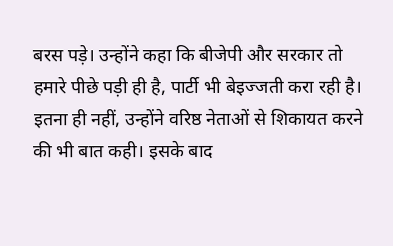बरस पड़े। उन्होंने कहा कि बीजेपी और सरकार तो हमारे पीछे पड़ी ही है, पार्टी भी बेइज्जती करा रही है। इतना ही नहीं, उन्होंने वरिष्ठ नेताओं से शिकायत करने की भी बात कही। इसके बाद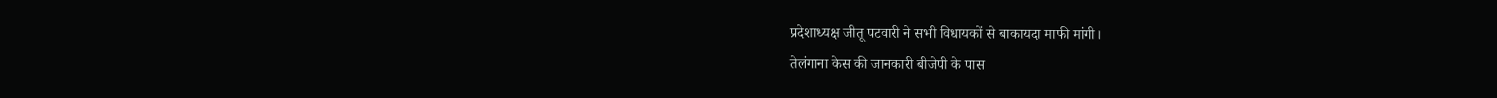प्रदेशाध्यक्ष जीतू पटवारी ने सभी विधायकों से बाकायदा माफी मांगी।
तेलंगाना केस की जानकारी बीजेपी के पास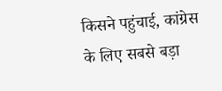किसने पहुंचाई, कांग्रेस के लिए सबसे बड़ा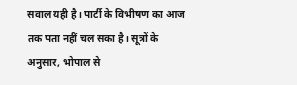सवाल यही है। पार्टी के विभीषण का आज तक पता नहीं चल सका है। सूत्रों के अनुसार, भोपाल से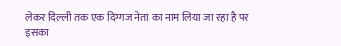लेकर दिल्ली तक एक दिग्गज नेता का नाम लिया जा रहा है पर इसका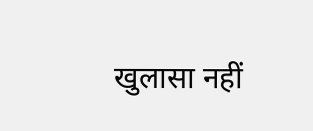खुलासा नहीं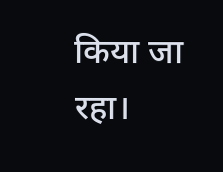किया जा रहा।